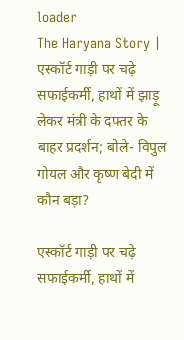loader
The Haryana Story | एस्कॉर्ट गाड़ी पर चढ़े सफाईकर्मी, हाथों में झाड़ू लेकर मंत्री के दफ्तर के बाहर प्रदर्शन; बोले- विपुल गोयल और कृष्ण बेदी में कौन बड़ा?

एस्कॉर्ट गाड़ी पर चढ़े सफाईकर्मी, हाथों में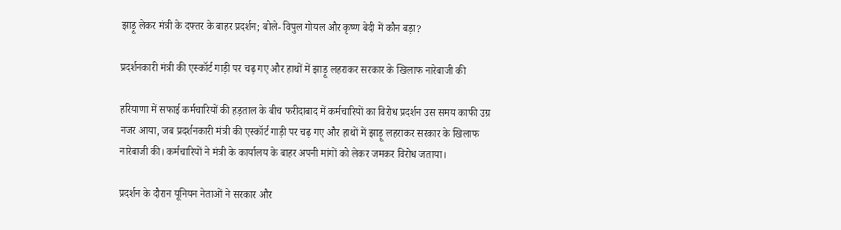झाड़ू लेकर मंत्री के दफ्तर के बाहर प्रदर्शन; बोले- विपुल गोयल और कृष्ण बेदी में कौन बड़ा?

प्रदर्शनकारी मंत्री की एस्कॉर्ट गाड़ी पर चढ़ गए और हाथों में झाड़ू लहराकर सरकार के खिलाफ नारेबाजी की

हरियाणा में सफाई कर्मचारियों की हड़ताल के बीच फरीदाबाद में कर्मचारियों का विरोध प्रदर्शन उस समय काफी उग्र नजर आया, जब प्रदर्शनकारी मंत्री की एस्कॉर्ट गाड़ी पर चढ़ गए और हाथों में झाड़ू लहराकर सरकार के खिलाफ नारेबाजी की। कर्मचारियों ने मंत्री के कार्यालय के बाहर अपनी मांगों को लेकर जमकर विरोध जताया।

प्रदर्शन के दौरान यूनियन नेताओं ने सरकार और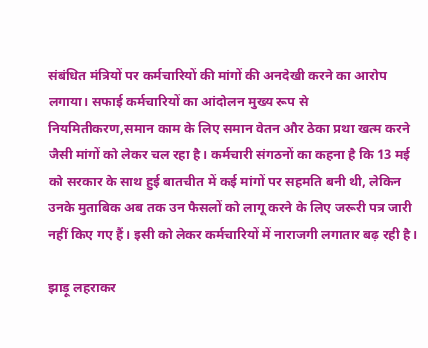संबंधित मंत्रियों पर कर्मचारियों की मांगों की अनदेखी करने का आरोप लगाया। सफाई कर्मचारियों का आंदोलन मुख्य रूप से नियमितीकरण,समान काम के लिए समान वेतन और ठेका प्रथा खत्म करने जैसी मांगों को लेकर चल रहा है। कर्मचारी संगठनों का कहना है कि 13 मई को सरकार के साथ हुई बातचीत में कई मांगों पर सहमति बनी थी, लेकिन उनके मुताबिक अब तक उन फैसलों को लागू करने के लिए जरूरी पत्र जारी नहीं किए गए हैं। इसी को लेकर कर्मचारियों में नाराजगी लगातार बढ़ रही है।

झाड़ू लहराकर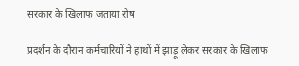सरकार के खिलाफ जताया रोष

प्रदर्शन के दौरान कर्मचारियों ने हाथों में झाड़ू लेकर सरकार के खिलाफ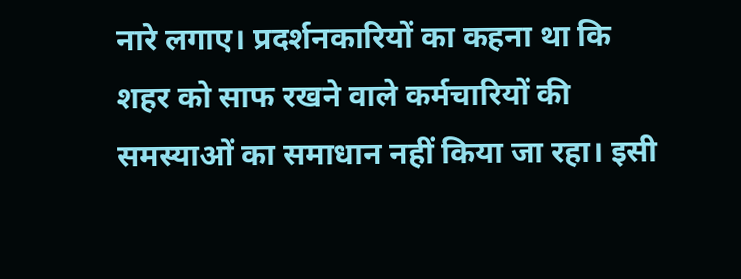नारे लगाए। प्रदर्शनकारियों का कहना था कि शहर को साफ रखने वाले कर्मचारियों की समस्याओं का समाधान नहीं किया जा रहा। इसी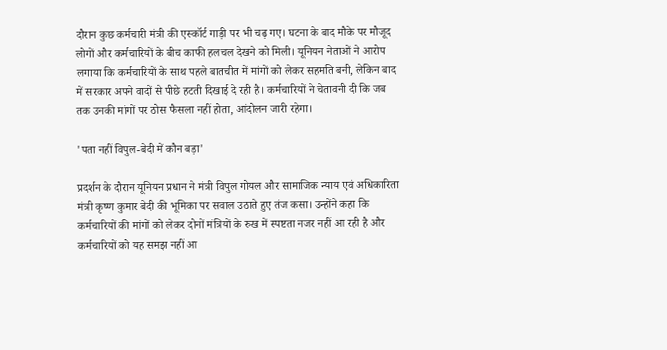दौरान कुछ कर्मचारी मंत्री की एस्कॉर्ट गाड़ी पर भी चढ़ गए। घटना के बाद मौके पर मौजूद लोगों और कर्मचारियों के बीच काफी हलचल देखने को मिली। यूनियन नेताओं ने आरोप लगाया कि कर्मचारियों के साथ पहले बातचीत में मांगों को लेकर सहमति बनी, लेकिन बाद में सरकार अपने वादों से पीछे हटती दिखाई दे रही है। कर्मचारियों ने चेतावनी दी कि जब तक उनकी मांगों पर ठोस फैसला नहीं होता, आंदोलन जारी रहेगा।

'पता नहीं विपुल-बेदी में कौन बड़ा'

प्रदर्शन के दौरान यूनियन प्रधान ने मंत्री विपुल गोयल और सामाजिक न्याय एवं अधिकारिता मंत्री कृष्ण कुमार बेदी की भूमिका पर सवाल उठाते हुए तंज कसा। उन्होंने कहा कि कर्मचारियों की मांगों को लेकर दोनों मंत्रियों के रुख में स्पष्टता नजर नहीं आ रही है और कर्मचारियों को यह समझ नहीं आ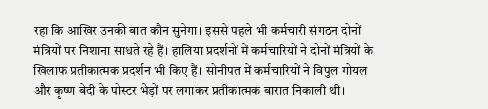रहा कि आखिर उनकी बात कौन सुनेगा। इससे पहले भी कर्मचारी संगठन दोनों मंत्रियों पर निशाना साधते रहे हैं। हालिया प्रदर्शनों में कर्मचारियों ने दोनों मंत्रियों के खिलाफ प्रतीकात्मक प्रदर्शन भी किए हैं। सोनीपत में कर्मचारियों ने विपुल गोयल और कृष्ण बेदी के पोस्टर भेड़ों पर लगाकर प्रतीकात्मक बारात निकाली थी।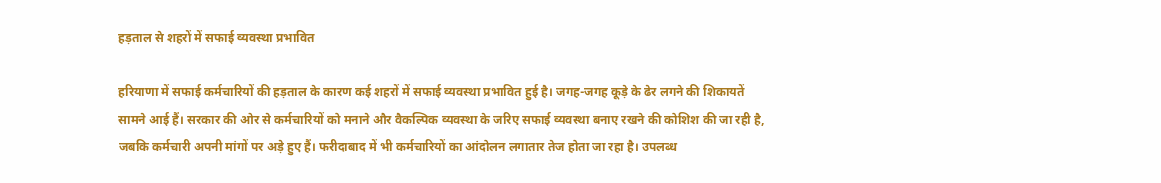हड़ताल से शहरों में सफाई व्यवस्था प्रभावित

हरियाणा में सफाई कर्मचारियों की हड़ताल के कारण कई शहरों में सफाई व्यवस्था प्रभावित हुई है। जगह-जगह कूड़े के ढेर लगने की शिकायतें सामने आई हैं। सरकार की ओर से कर्मचारियों को मनाने और वैकल्पिक व्यवस्था के जरिए सफाई व्यवस्था बनाए रखने की कोशिश की जा रही है, जबकि कर्मचारी अपनी मांगों पर अड़े हुए हैं। फरीदाबाद में भी कर्मचारियों का आंदोलन लगातार तेज होता जा रहा है। उपलब्ध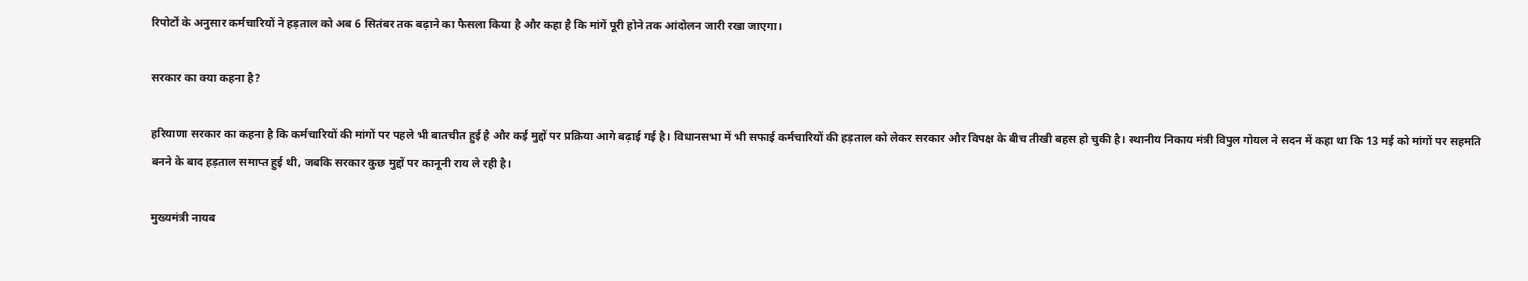रिपोर्टों के अनुसार कर्मचारियों ने हड़ताल को अब 6 सितंबर तक बढ़ाने का फैसला किया है और कहा है कि मांगें पूरी होने तक आंदोलन जारी रखा जाएगा।

सरकार का क्या कहना है?

हरियाणा सरकार का कहना है कि कर्मचारियों की मांगों पर पहले भी बातचीत हुई है और कई मुद्दों पर प्रक्रिया आगे बढ़ाई गई है। विधानसभा में भी सफाई कर्मचारियों की हड़ताल को लेकर सरकार और विपक्ष के बीच तीखी बहस हो चुकी है। स्थानीय निकाय मंत्री विपुल गोयल ने सदन में कहा था कि 13 मई को मांगों पर सहमति बनने के बाद हड़ताल समाप्त हुई थी, जबकि सरकार कुछ मुद्दों पर कानूनी राय ले रही है।

मुख्यमंत्री नायब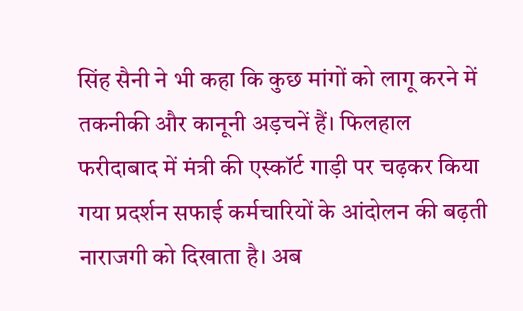सिंह सैनी ने भी कहा कि कुछ मांगों को लागू करने में तकनीकी और कानूनी अड़चनें हैं। फिलहाल फरीदाबाद में मंत्री की एस्कॉर्ट गाड़ी पर चढ़कर किया गया प्रदर्शन सफाई कर्मचारियों के आंदोलन की बढ़ती नाराजगी को दिखाता है। अब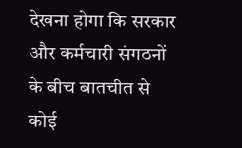देखना होगा कि सरकार और कर्मचारी संगठनों के बीच बातचीत से कोई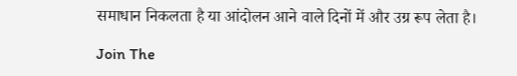समाधान निकलता है या आंदोलन आने वाले दिनों में और उग्र रूप लेता है।

Join The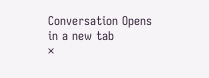Conversation Opens in a new tab
×